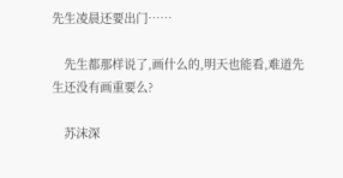先生凌晨还要出门……

    先生都那样说了,画什么的,明天也能看,难道先生还没有画重要么?

    苏沫深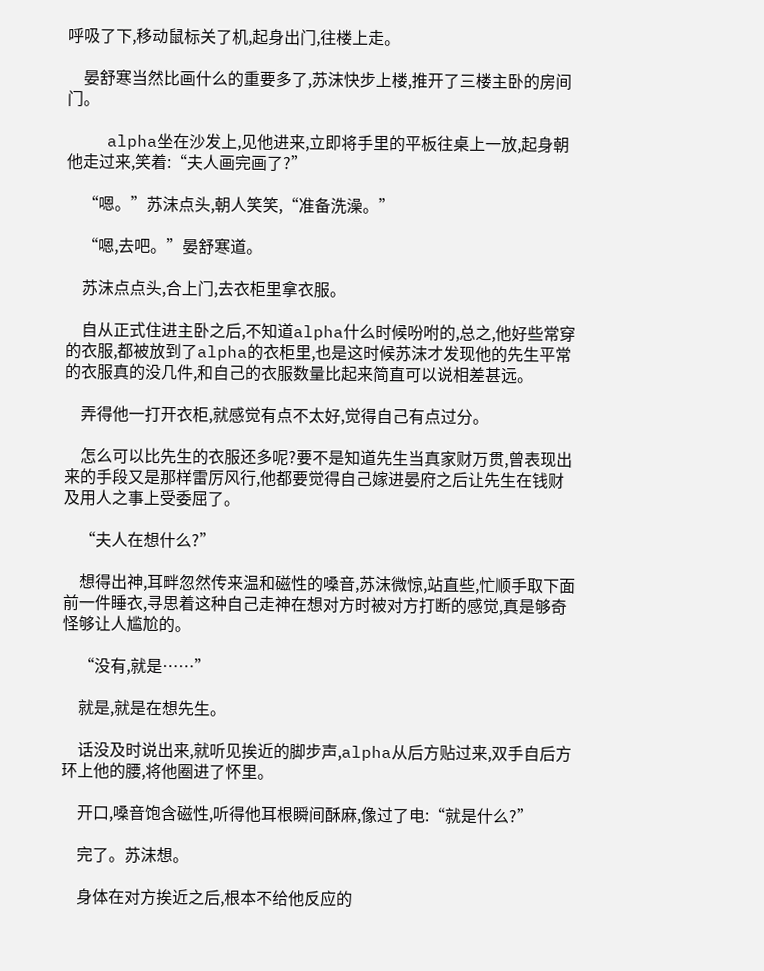呼吸了下,移动鼠标关了机,起身出门,往楼上走。

    晏舒寒当然比画什么的重要多了,苏沫快步上楼,推开了三楼主卧的房间门。

    alpha坐在沙发上,见他进来,立即将手里的平板往桌上一放,起身朝他走过来,笑着:“夫人画完画了?”

    “嗯。”苏沫点头,朝人笑笑,“准备洗澡。”

    “嗯,去吧。”晏舒寒道。

    苏沫点点头,合上门,去衣柜里拿衣服。

    自从正式住进主卧之后,不知道alpha什么时候吩咐的,总之,他好些常穿的衣服,都被放到了alpha的衣柜里,也是这时候苏沫才发现他的先生平常的衣服真的没几件,和自己的衣服数量比起来简直可以说相差甚远。

    弄得他一打开衣柜,就感觉有点不太好,觉得自己有点过分。

    怎么可以比先生的衣服还多呢?要不是知道先生当真家财万贯,曾表现出来的手段又是那样雷厉风行,他都要觉得自己嫁进晏府之后让先生在钱财及用人之事上受委屈了。

    “夫人在想什么?”

    想得出神,耳畔忽然传来温和磁性的嗓音,苏沫微惊,站直些,忙顺手取下面前一件睡衣,寻思着这种自己走神在想对方时被对方打断的感觉,真是够奇怪够让人尴尬的。

    “没有,就是……”

    就是,就是在想先生。

    话没及时说出来,就听见挨近的脚步声,alpha从后方贴过来,双手自后方环上他的腰,将他圈进了怀里。

    开口,嗓音饱含磁性,听得他耳根瞬间酥麻,像过了电:“就是什么?”

    完了。苏沫想。

    身体在对方挨近之后,根本不给他反应的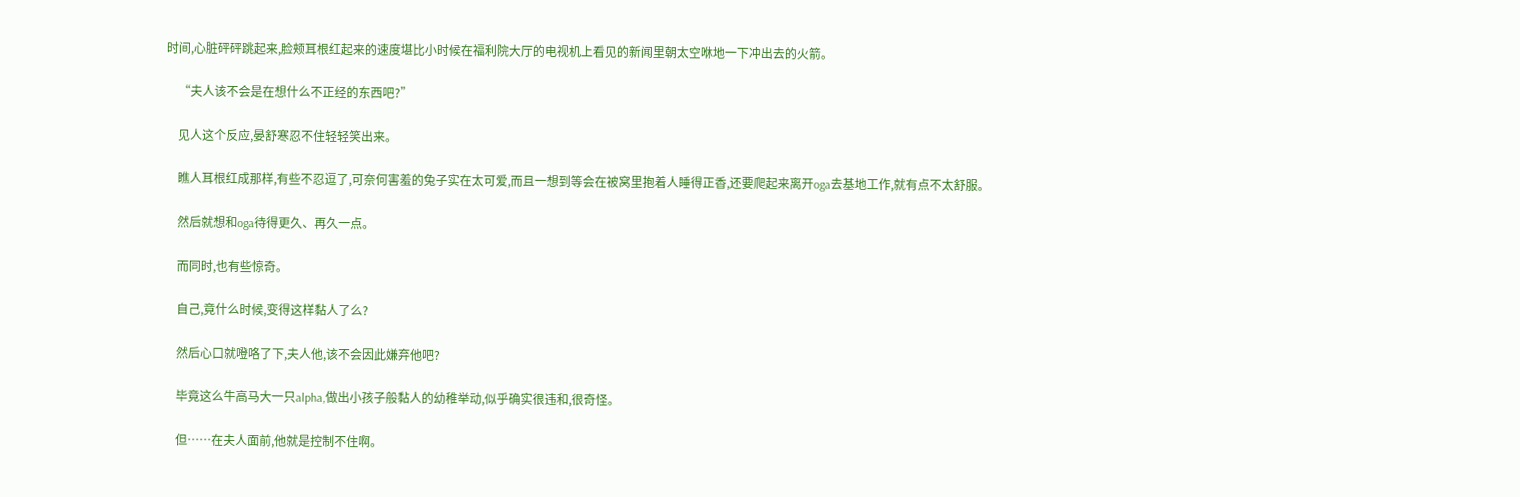时间,心脏砰砰跳起来,脸颊耳根红起来的速度堪比小时候在福利院大厅的电视机上看见的新闻里朝太空咻地一下冲出去的火箭。

    “夫人该不会是在想什么不正经的东西吧?”

    见人这个反应,晏舒寒忍不住轻轻笑出来。

    瞧人耳根红成那样,有些不忍逗了,可奈何害羞的兔子实在太可爱,而且一想到等会在被窝里抱着人睡得正香,还要爬起来离开oga去基地工作,就有点不太舒服。

    然后就想和oga待得更久、再久一点。

    而同时,也有些惊奇。

    自己,竟什么时候,变得这样黏人了么?

    然后心口就噔咯了下,夫人他,该不会因此嫌弃他吧?

    毕竟这么牛高马大一只alpha,做出小孩子般黏人的幼稚举动,似乎确实很违和,很奇怪。

    但……在夫人面前,他就是控制不住啊。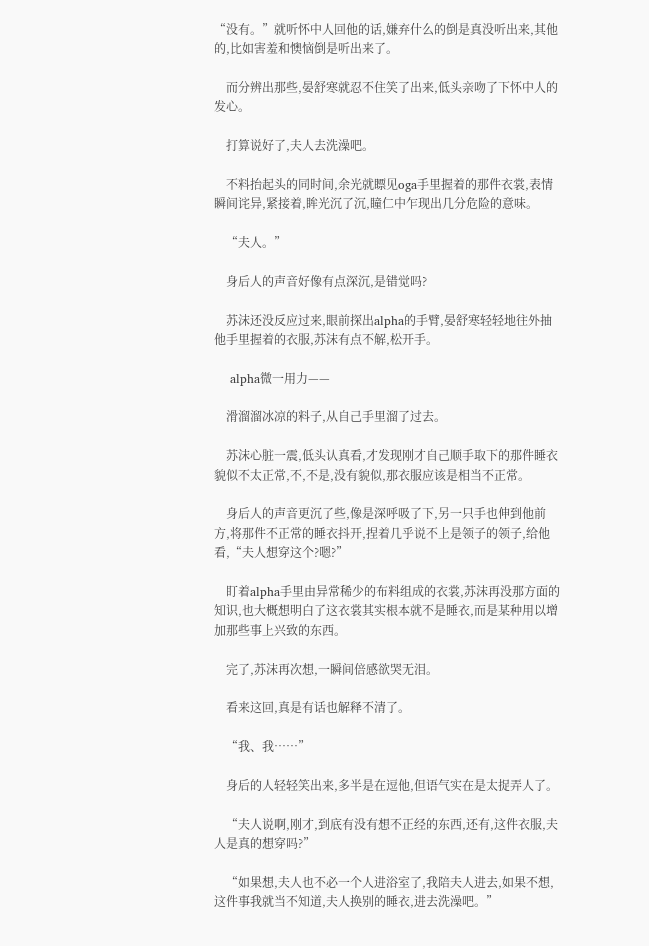“没有。”就听怀中人回他的话,嫌弃什么的倒是真没听出来,其他的,比如害羞和懊恼倒是听出来了。

    而分辨出那些,晏舒寒就忍不住笑了出来,低头亲吻了下怀中人的发心。

    打算说好了,夫人去洗澡吧。

    不料抬起头的同时间,余光就瞟见oga手里握着的那件衣裳,表情瞬间诧异,紧接着,眸光沉了沉,瞳仁中乍现出几分危险的意味。

    “夫人。”

    身后人的声音好像有点深沉,是错觉吗?

    苏沫还没反应过来,眼前探出alpha的手臂,晏舒寒轻轻地往外抽他手里握着的衣服,苏沫有点不解,松开手。

    alpha微一用力——

    滑溜溜冰凉的料子,从自己手里溜了过去。

    苏沫心脏一震,低头认真看,才发现刚才自己顺手取下的那件睡衣貌似不太正常,不,不是,没有貌似,那衣服应该是相当不正常。

    身后人的声音更沉了些,像是深呼吸了下,另一只手也伸到他前方,将那件不正常的睡衣抖开,捏着几乎说不上是领子的领子,给他看,“夫人想穿这个?嗯?”

    盯着alpha手里由异常稀少的布料组成的衣裳,苏沫再没那方面的知识,也大概想明白了这衣裳其实根本就不是睡衣,而是某种用以增加那些事上兴致的东西。

    完了,苏沫再次想,一瞬间倍感欲哭无泪。

    看来这回,真是有话也解释不清了。

    “我、我……”

    身后的人轻轻笑出来,多半是在逗他,但语气实在是太捉弄人了。

    “夫人说啊,刚才,到底有没有想不正经的东西,还有,这件衣服,夫人是真的想穿吗?”

    “如果想,夫人也不必一个人进浴室了,我陪夫人进去,如果不想,这件事我就当不知道,夫人换别的睡衣,进去洗澡吧。”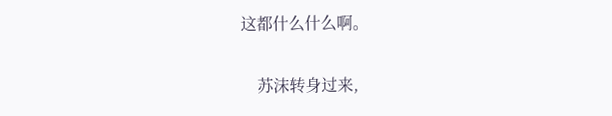这都什么什么啊。

    苏沫转身过来,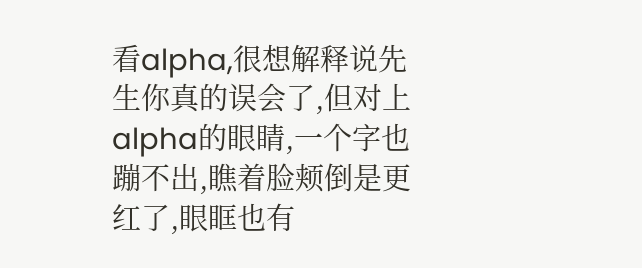看alpha,很想解释说先生你真的误会了,但对上alpha的眼睛,一个字也蹦不出,瞧着脸颊倒是更红了,眼眶也有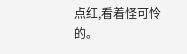点红,看着怪可怜的。